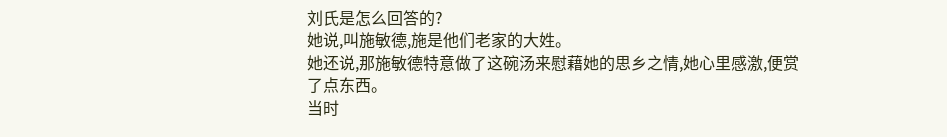刘氏是怎么回答的?
她说,叫施敏德,施是他们老家的大姓。
她还说,那施敏德特意做了这碗汤来慰藉她的思乡之情,她心里感激,便赏了点东西。
当时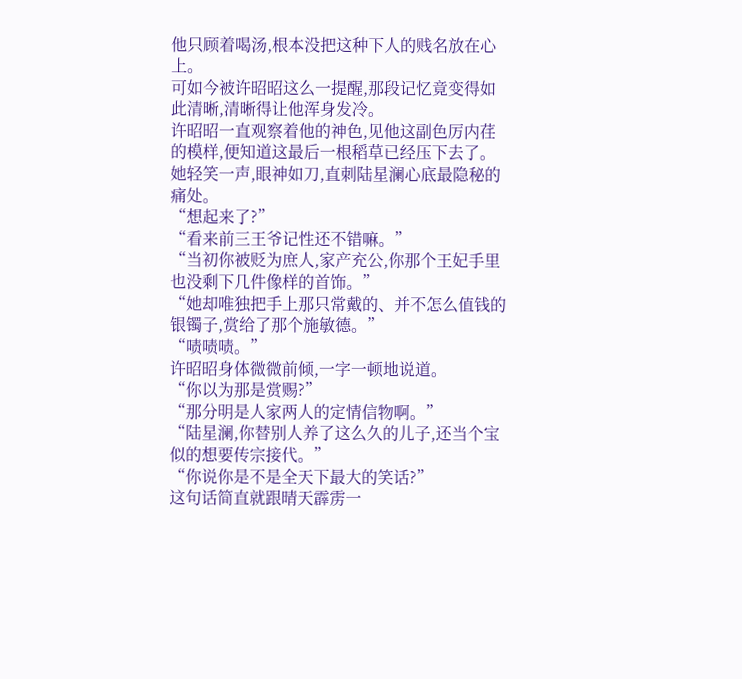他只顾着喝汤,根本没把这种下人的贱名放在心上。
可如今被许昭昭这么一提醒,那段记忆竟变得如此清晰,清晰得让他浑身发冷。
许昭昭一直观察着他的神色,见他这副色厉内荏的模样,便知道这最后一根稻草已经压下去了。
她轻笑一声,眼神如刀,直刺陆星澜心底最隐秘的痛处。
“想起来了?”
“看来前三王爷记性还不错嘛。”
“当初你被贬为庶人,家产充公,你那个王妃手里也没剩下几件像样的首饰。”
“她却唯独把手上那只常戴的、并不怎么值钱的银镯子,赏给了那个施敏德。”
“啧啧啧。”
许昭昭身体微微前倾,一字一顿地说道。
“你以为那是赏赐?”
“那分明是人家两人的定情信物啊。”
“陆星澜,你替别人养了这么久的儿子,还当个宝似的想要传宗接代。”
“你说你是不是全天下最大的笑话?”
这句话简直就跟晴天霹雳一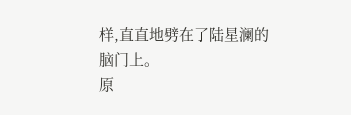样,直直地劈在了陆星澜的脑门上。
原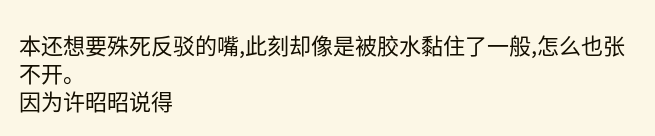本还想要殊死反驳的嘴,此刻却像是被胶水黏住了一般,怎么也张不开。
因为许昭昭说得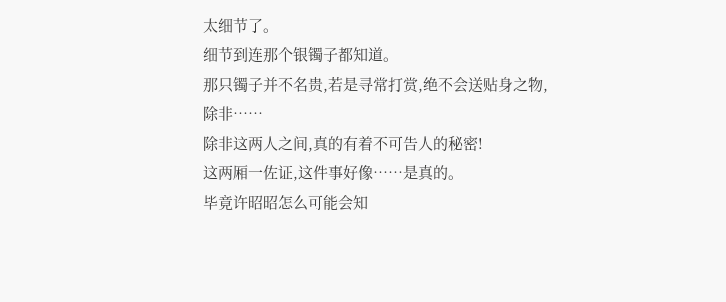太细节了。
细节到连那个银镯子都知道。
那只镯子并不名贵,若是寻常打赏,绝不会送贴身之物,除非……
除非这两人之间,真的有着不可告人的秘密!
这两厢一佐证,这件事好像……是真的。
毕竟许昭昭怎么可能会知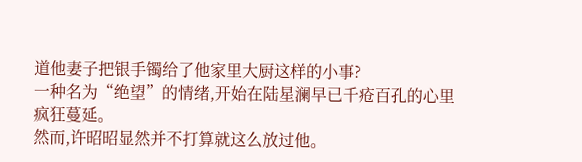道他妻子把银手镯给了他家里大厨这样的小事?
一种名为“绝望”的情绪,开始在陆星澜早已千疮百孔的心里疯狂蔓延。
然而,许昭昭显然并不打算就这么放过他。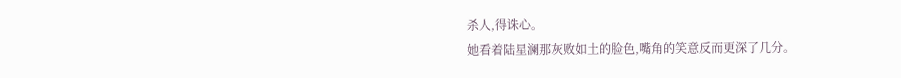杀人,得诛心。
她看着陆星澜那灰败如土的脸色,嘴角的笑意反而更深了几分。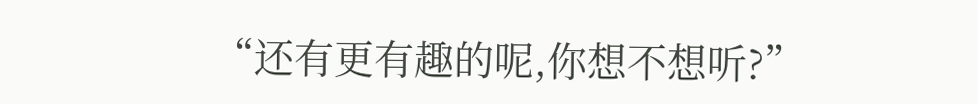“还有更有趣的呢,你想不想听?”